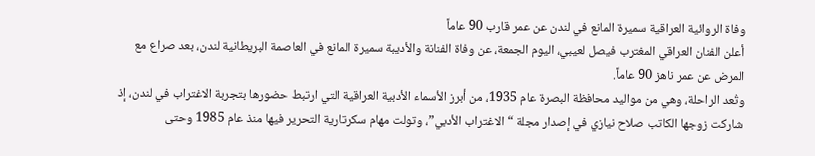وفاة الروائية العراقية سميرة المانع في لندن عن عمر قارب 90 عاماً
أعلن الفنان العراقي المغترب فيصل لعيبي، اليوم الجمعة، عن وفاة الفنانة والأديبة سميرة المانع في العاصمة البريطانية لندن، بعد صراع مع المرض عن عمر ناهز 90 عاماً.
وتُعد الراحلة، وهي من مواليد محافظة البصرة عام 1935، من أبرز الأسماء الأدبية العراقية التي ارتبط حضورها بتجربة الاغتراب في لندن، إذ شاركت زوجها الكاتب صلاح نيازي في إصدار مجلة “الاغتراب الأدبي”، وتولت مهام سكرتارية التحرير فيها منذ عام 1985 وحتى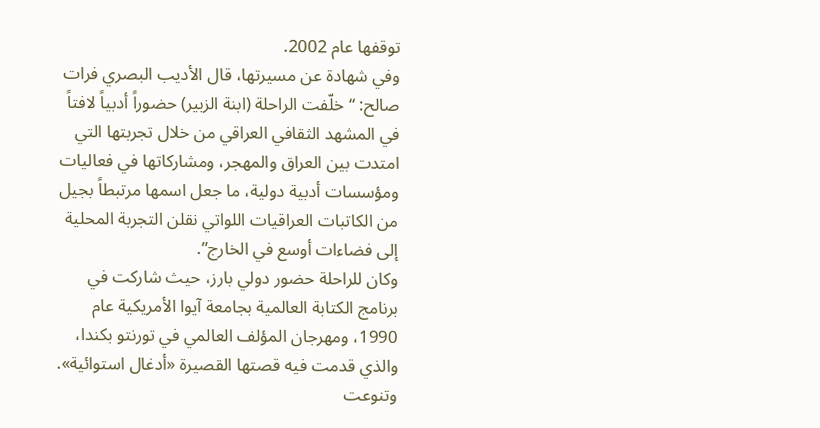توقفها عام 2002.
وفي شهادة عن مسيرتها، قال الأديب البصري فرات صالح: “خلّفت الراحلة (ابنة الزبير) حضوراً أدبياً لافتاً في المشهد الثقافي العراقي من خلال تجربتها التي امتدت بين العراق والمهجر، ومشاركاتها في فعاليات ومؤسسات أدبية دولية، ما جعل اسمها مرتبطاً بجيل من الكاتبات العراقيات اللواتي نقلن التجربة المحلية إلى فضاءات أوسع في الخارج”.
وكان للراحلة حضور دولي بارز، حيث شاركت في برنامج الكتابة العالمية بجامعة آيوا الأمريكية عام 1990، ومهرجان المؤلف العالمي في تورنتو بكندا، والذي قدمت فيه قصتها القصيرة «أدغال استوائية».
وتنوعت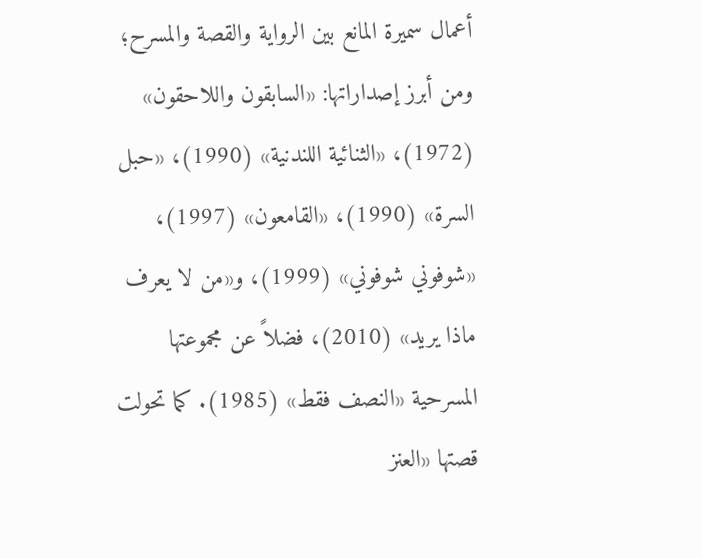أعمال سميرة المانع بين الرواية والقصة والمسرح؛ ومن أبرز إصداراتها: «السابقون واللاحقون» (1972)، «الثنائية اللندنية» (1990)، «حبل السرة» (1990)، «القامعون» (1997)، «شوفوني شوفوني» (1999)، و«من لا يعرف ماذا يريد» (2010)، فضلاً عن مجموعتها المسرحية «النصف فقط» (1985). كما تحولت قصتها «العنز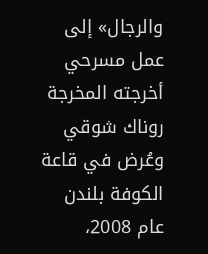والرجال» إلى عمل مسرحي أخرجته المخرجة روناك شوقي وعُرض في قاعة الكوفة بلندن عام 2008،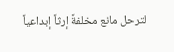لترحل مانع مخلفةً إرثاً إبداعياً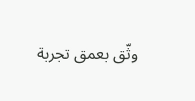وثّق بعمق تجربة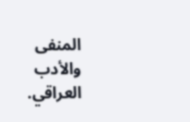المنفى والأدب العراقي.